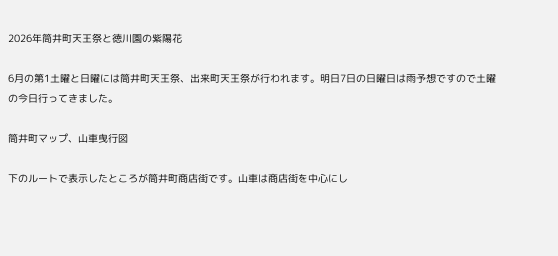2026年筒井町天王祭と徳川園の紫陽花

6月の第1土曜と日曜には筒井町天王祭、出来町天王祭が行われます。明日7日の日曜日は雨予想ですので土曜の今日行ってきました。

筒井町マップ、山車曳行図

下のルートで表示したところが筒井町商店街です。山車は商店街を中心にし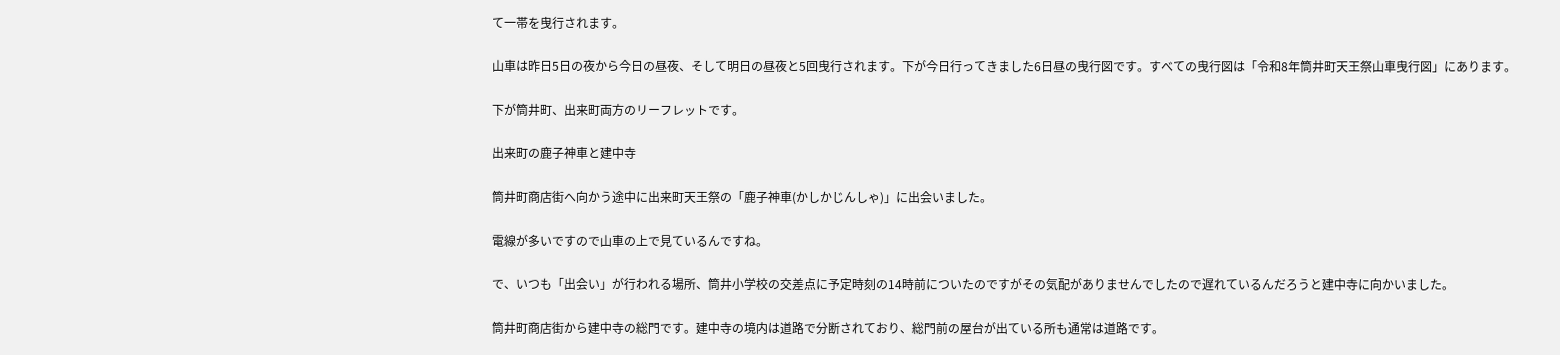て一帯を曳行されます。

山車は昨日5日の夜から今日の昼夜、そして明日の昼夜と5回曳行されます。下が今日行ってきました6日昼の曳行図です。すべての曳行図は「令和8年筒井町天王祭山車曳行図」にあります。

下が筒井町、出来町両方のリーフレットです。

出来町の鹿子神車と建中寺

筒井町商店街へ向かう途中に出来町天王祭の「鹿子神車(かしかじんしゃ)」に出会いました。

電線が多いですので山車の上で見ているんですね。

で、いつも「出会い」が行われる場所、筒井小学校の交差点に予定時刻の14時前についたのですがその気配がありませんでしたので遅れているんだろうと建中寺に向かいました。

筒井町商店街から建中寺の総門です。建中寺の境内は道路で分断されており、総門前の屋台が出ている所も通常は道路です。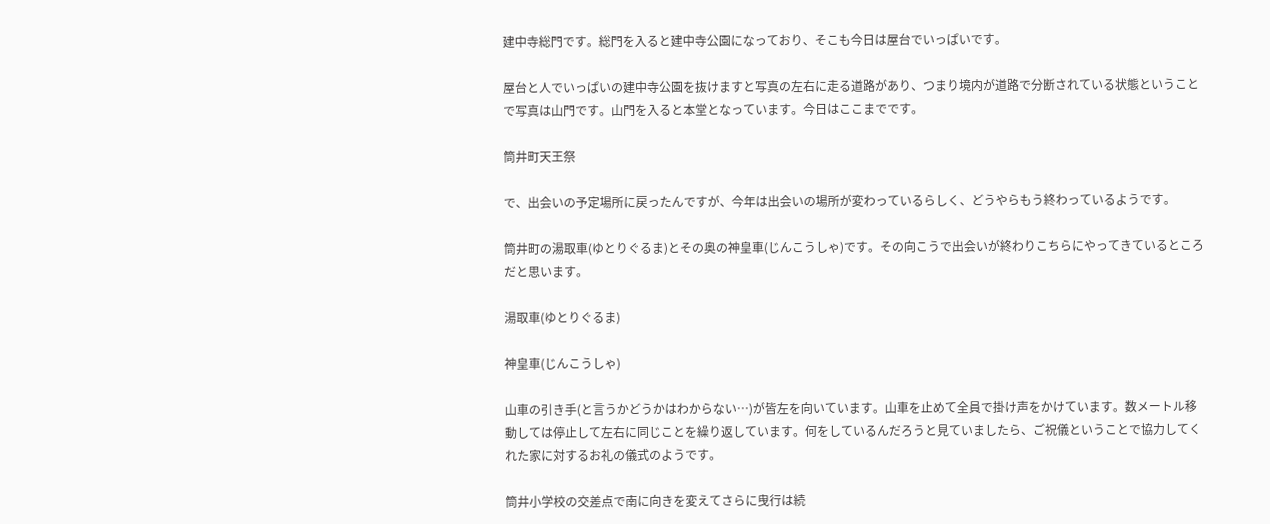建中寺総門です。総門を入ると建中寺公園になっており、そこも今日は屋台でいっぱいです。

屋台と人でいっぱいの建中寺公園を抜けますと写真の左右に走る道路があり、つまり境内が道路で分断されている状態ということで写真は山門です。山門を入ると本堂となっています。今日はここまでです。

筒井町天王祭

で、出会いの予定場所に戻ったんですが、今年は出会いの場所が変わっているらしく、どうやらもう終わっているようです。

筒井町の湯取車(ゆとりぐるま)とその奥の神皇車(じんこうしゃ)です。その向こうで出会いが終わりこちらにやってきているところだと思います。

湯取車(ゆとりぐるま)

神皇車(じんこうしゃ)

山車の引き手(と言うかどうかはわからない…)が皆左を向いています。山車を止めて全員で掛け声をかけています。数メートル移動しては停止して左右に同じことを繰り返しています。何をしているんだろうと見ていましたら、ご祝儀ということで協力してくれた家に対するお礼の儀式のようです。

筒井小学校の交差点で南に向きを変えてさらに曳行は続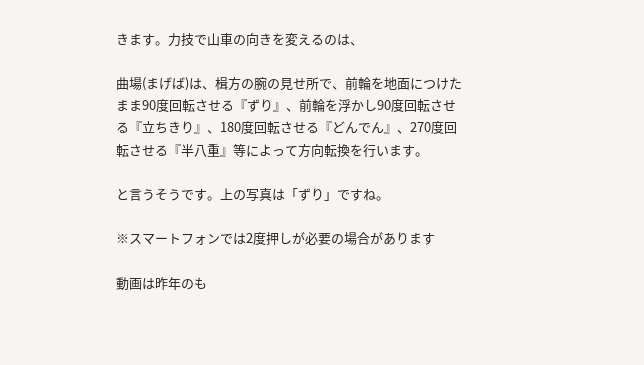きます。力技で山車の向きを変えるのは、

曲場(まげば)は、楫方の腕の見せ所で、前輪を地面につけたまま90度回転させる『ずり』、前輪を浮かし90度回転させる『立ちきり』、180度回転させる『どんでん』、270度回転させる『半八重』等によって方向転換を行います。

と言うそうです。上の写真は「ずり」ですね。

※スマートフォンでは2度押しが必要の場合があります

動画は昨年のも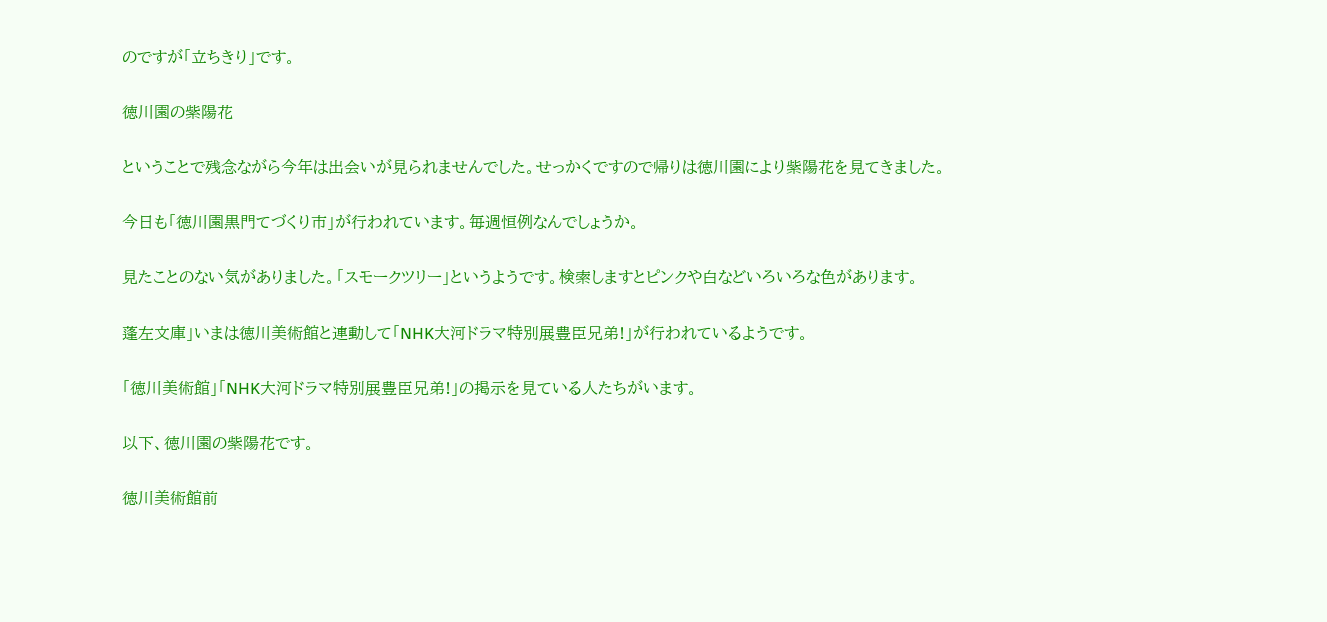のですが「立ちきり」です。

徳川園の紫陽花

ということで残念ながら今年は出会いが見られませんでした。せっかくですので帰りは徳川園により紫陽花を見てきました。

今日も「徳川園黒門てづくり市」が行われています。毎週恒例なんでしょうか。

見たことのない気がありました。「スモークツリー」というようです。検索しますとピンクや白などいろいろな色があります。

蓬左文庫」いまは徳川美術館と連動して「NHK大河ドラマ特別展豊臣兄弟!」が行われているようです。

「徳川美術館」「NHK大河ドラマ特別展豊臣兄弟!」の掲示を見ている人たちがいます。

以下、徳川園の紫陽花です。

徳川美術館前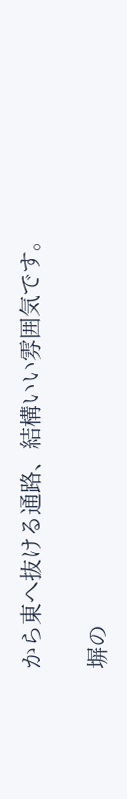から東へ抜ける通路、結構いい雰囲気です。

塀の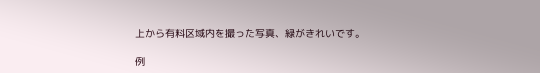上から有料区域内を撮った写真、緑がきれいです。

例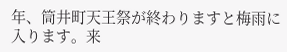年、筒井町天王祭が終わりますと梅雨に入ります。来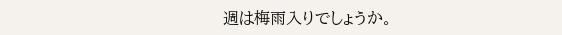週は梅雨入りでしょうか。